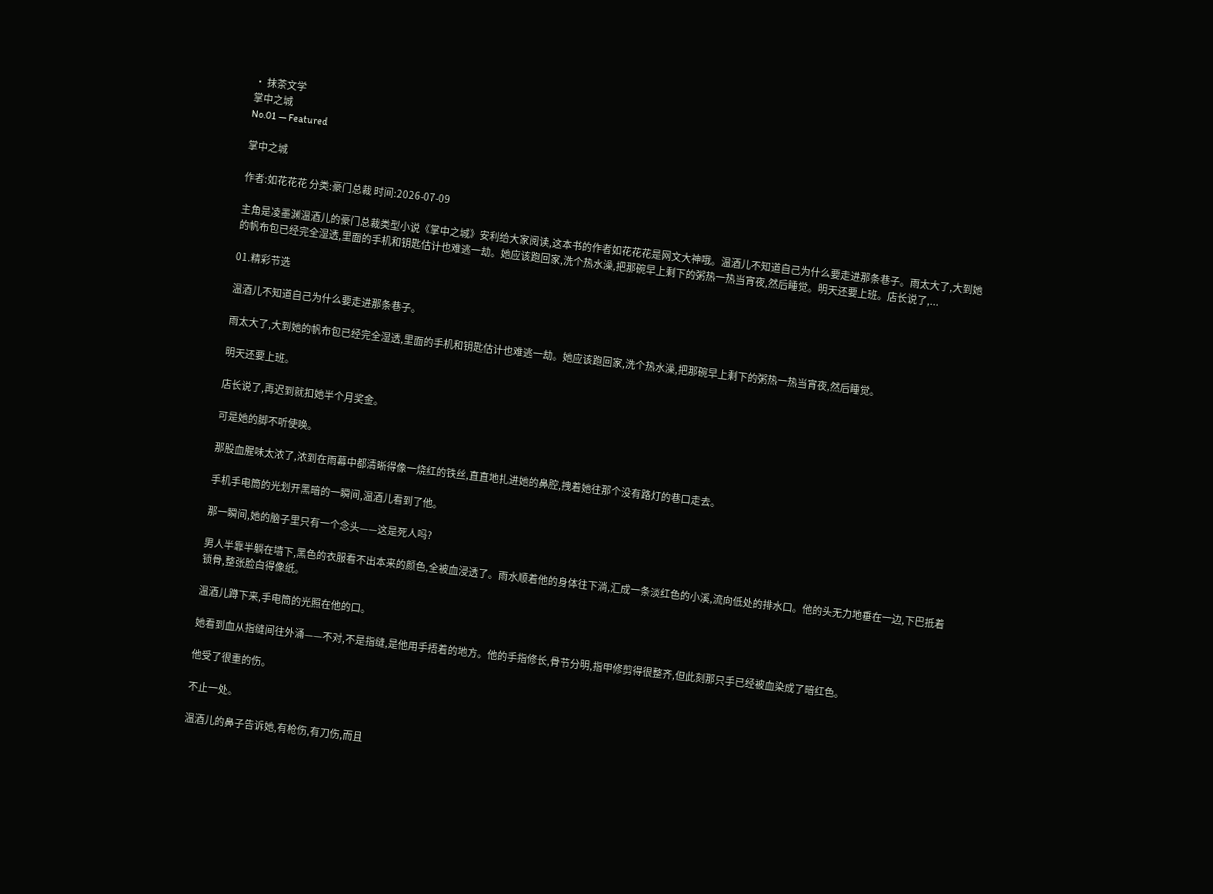· 抹茶文学
掌中之城
No.01 — Featured

掌中之城

作者:如花花花 分类:豪门总裁 时间:2026-07-09

主角是凌墨渊温酒儿的豪门总裁类型小说《掌中之城》安利给大家阅读,这本书的作者如花花花是网文大神哦。温酒儿不知道自己为什么要走进那条巷子。雨太大了,大到她的帆布包已经完全湿透,里面的手机和钥匙估计也难逃一劫。她应该跑回家,洗个热水澡,把那碗早上剩下的粥热一热当宵夜,然后睡觉。明天还要上班。店长说了,...

01.精彩节选

温酒儿不知道自己为什么要走进那条巷子。

雨太大了,大到她的帆布包已经完全湿透,里面的手机和钥匙估计也难逃一劫。她应该跑回家,洗个热水澡,把那碗早上剩下的粥热一热当宵夜,然后睡觉。

明天还要上班。

店长说了,再迟到就扣她半个月奖金。

可是她的脚不听使唤。

那股血腥味太浓了,浓到在雨幕中都清晰得像一烧红的铁丝,直直地扎进她的鼻腔,拽着她往那个没有路灯的巷口走去。

手机手电筒的光划开黑暗的一瞬间,温酒儿看到了他。

那一瞬间,她的脑子里只有一个念头——这是死人吗?

男人半靠半躺在墙下,黑色的衣服看不出本来的颜色,全被血浸透了。雨水顺着他的身体往下淌,汇成一条淡红色的小溪,流向低处的排水口。他的头无力地垂在一边,下巴抵着锁骨,整张脸白得像纸。

温酒儿蹲下来,手电筒的光照在他的口。

她看到血从指缝间往外涌——不对,不是指缝,是他用手捂着的地方。他的手指修长,骨节分明,指甲修剪得很整齐,但此刻那只手已经被血染成了暗红色。

他受了很重的伤。

不止一处。

温酒儿的鼻子告诉她,有枪伤,有刀伤,而且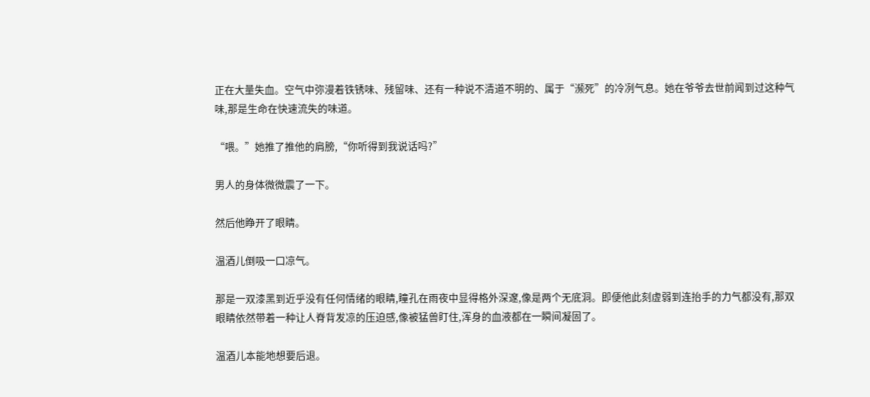正在大量失血。空气中弥漫着铁锈味、残留味、还有一种说不清道不明的、属于“濒死”的冷冽气息。她在爷爷去世前闻到过这种气味,那是生命在快速流失的味道。

“喂。”她推了推他的肩膀,“你听得到我说话吗?”

男人的身体微微震了一下。

然后他睁开了眼睛。

温酒儿倒吸一口凉气。

那是一双漆黑到近乎没有任何情绪的眼睛,瞳孔在雨夜中显得格外深邃,像是两个无底洞。即便他此刻虚弱到连抬手的力气都没有,那双眼睛依然带着一种让人脊背发凉的压迫感,像被猛兽盯住,浑身的血液都在一瞬间凝固了。

温酒儿本能地想要后退。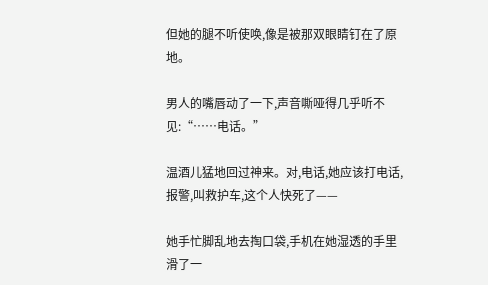但她的腿不听使唤,像是被那双眼睛钉在了原地。

男人的嘴唇动了一下,声音嘶哑得几乎听不见:“……电话。”

温酒儿猛地回过神来。对,电话,她应该打电话,报警,叫救护车,这个人快死了——

她手忙脚乱地去掏口袋,手机在她湿透的手里滑了一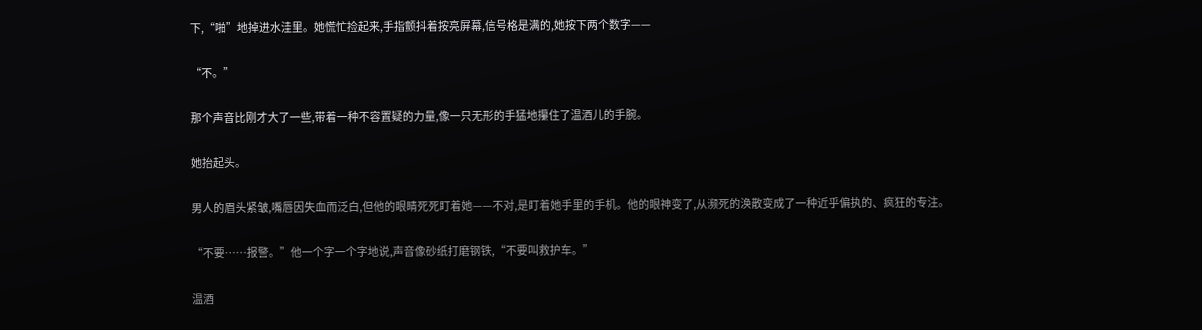下,“啪”地掉进水洼里。她慌忙捡起来,手指颤抖着按亮屏幕,信号格是满的,她按下两个数字——

“不。”

那个声音比刚才大了一些,带着一种不容置疑的力量,像一只无形的手猛地攥住了温酒儿的手腕。

她抬起头。

男人的眉头紧皱,嘴唇因失血而泛白,但他的眼睛死死盯着她——不对,是盯着她手里的手机。他的眼神变了,从濒死的涣散变成了一种近乎偏执的、疯狂的专注。

“不要……报警。”他一个字一个字地说,声音像砂纸打磨钢铁,“不要叫救护车。”

温酒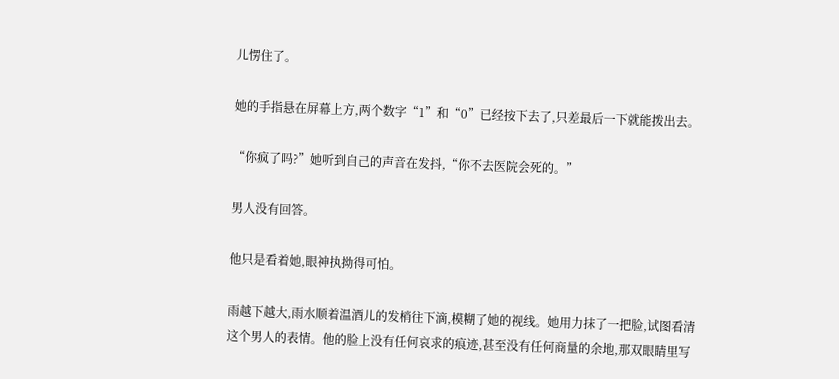儿愣住了。

她的手指悬在屏幕上方,两个数字“1”和“0”已经按下去了,只差最后一下就能拨出去。

“你疯了吗?”她听到自己的声音在发抖,“你不去医院会死的。”

男人没有回答。

他只是看着她,眼神执拗得可怕。

雨越下越大,雨水顺着温酒儿的发梢往下滴,模糊了她的视线。她用力抹了一把脸,试图看清这个男人的表情。他的脸上没有任何哀求的痕迹,甚至没有任何商量的余地,那双眼睛里写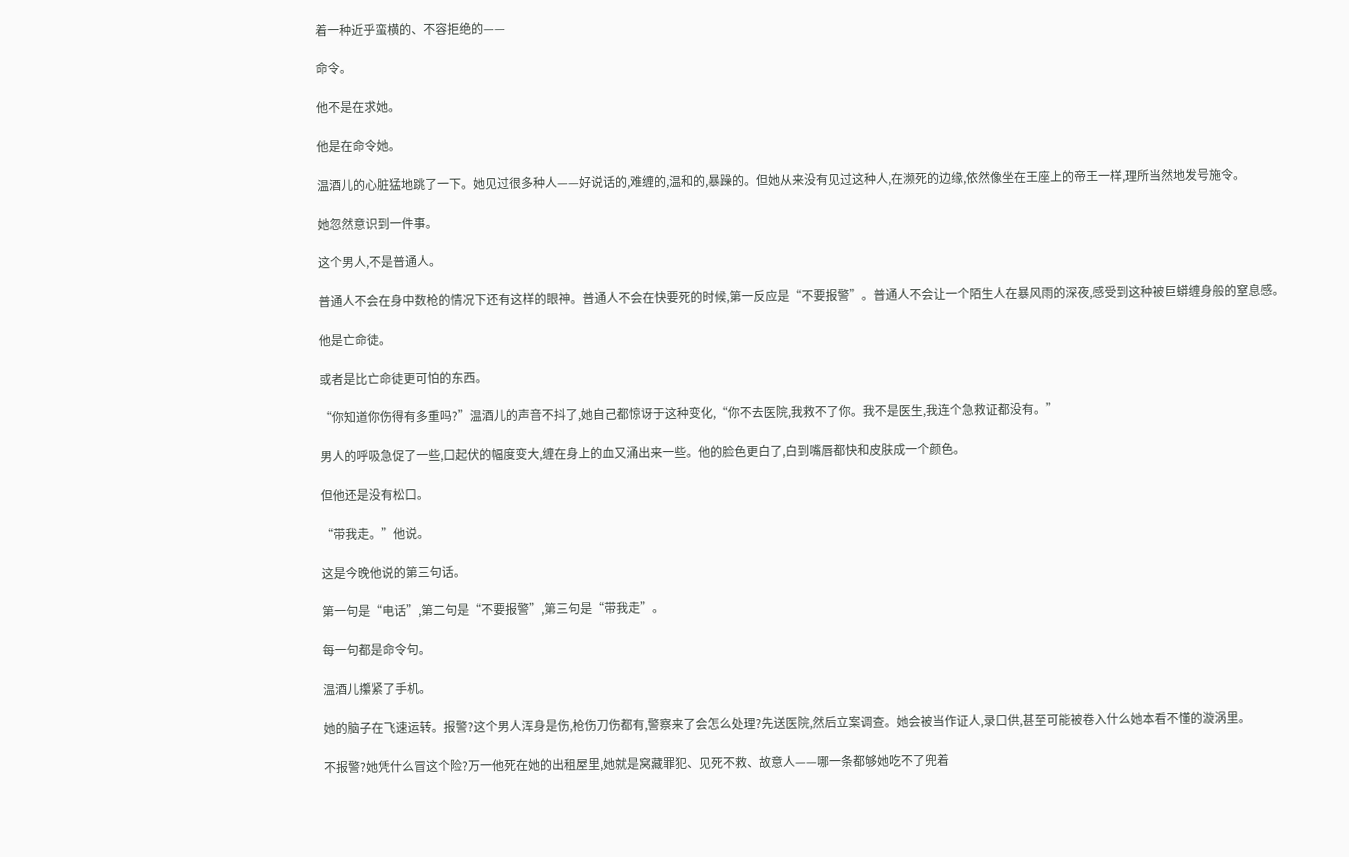着一种近乎蛮横的、不容拒绝的——

命令。

他不是在求她。

他是在命令她。

温酒儿的心脏猛地跳了一下。她见过很多种人——好说话的,难缠的,温和的,暴躁的。但她从来没有见过这种人,在濒死的边缘,依然像坐在王座上的帝王一样,理所当然地发号施令。

她忽然意识到一件事。

这个男人,不是普通人。

普通人不会在身中数枪的情况下还有这样的眼神。普通人不会在快要死的时候,第一反应是“不要报警”。普通人不会让一个陌生人在暴风雨的深夜,感受到这种被巨蟒缠身般的窒息感。

他是亡命徒。

或者是比亡命徒更可怕的东西。

“你知道你伤得有多重吗?”温酒儿的声音不抖了,她自己都惊讶于这种变化,“你不去医院,我救不了你。我不是医生,我连个急救证都没有。”

男人的呼吸急促了一些,口起伏的幅度变大,缠在身上的血又涌出来一些。他的脸色更白了,白到嘴唇都快和皮肤成一个颜色。

但他还是没有松口。

“带我走。”他说。

这是今晚他说的第三句话。

第一句是“电话”,第二句是“不要报警”,第三句是“带我走”。

每一句都是命令句。

温酒儿攥紧了手机。

她的脑子在飞速运转。报警?这个男人浑身是伤,枪伤刀伤都有,警察来了会怎么处理?先送医院,然后立案调查。她会被当作证人,录口供,甚至可能被卷入什么她本看不懂的漩涡里。

不报警?她凭什么冒这个险?万一他死在她的出租屋里,她就是窝藏罪犯、见死不救、故意人——哪一条都够她吃不了兜着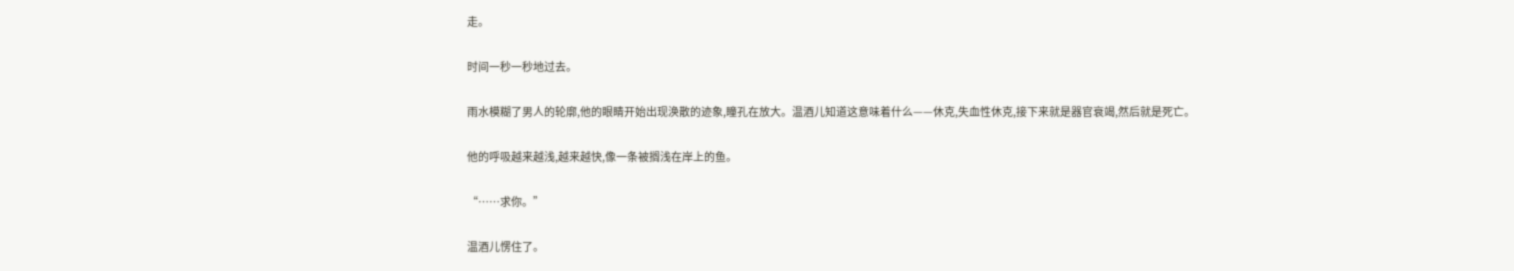走。

时间一秒一秒地过去。

雨水模糊了男人的轮廓,他的眼睛开始出现涣散的迹象,瞳孔在放大。温酒儿知道这意味着什么——休克,失血性休克,接下来就是器官衰竭,然后就是死亡。

他的呼吸越来越浅,越来越快,像一条被搁浅在岸上的鱼。

“……求你。”

温酒儿愣住了。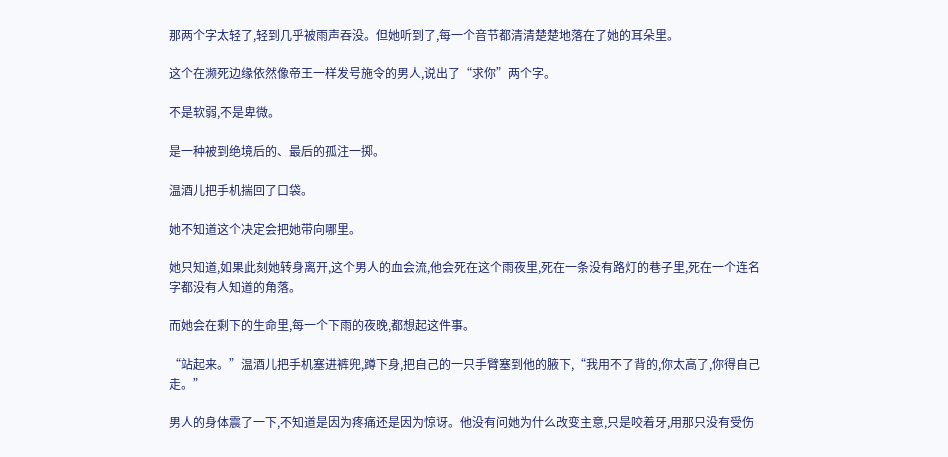那两个字太轻了,轻到几乎被雨声吞没。但她听到了,每一个音节都清清楚楚地落在了她的耳朵里。

这个在濒死边缘依然像帝王一样发号施令的男人,说出了“求你”两个字。

不是软弱,不是卑微。

是一种被到绝境后的、最后的孤注一掷。

温酒儿把手机揣回了口袋。

她不知道这个决定会把她带向哪里。

她只知道,如果此刻她转身离开,这个男人的血会流,他会死在这个雨夜里,死在一条没有路灯的巷子里,死在一个连名字都没有人知道的角落。

而她会在剩下的生命里,每一个下雨的夜晚,都想起这件事。

“站起来。”温酒儿把手机塞进裤兜,蹲下身,把自己的一只手臂塞到他的腋下,“我用不了背的,你太高了,你得自己走。”

男人的身体震了一下,不知道是因为疼痛还是因为惊讶。他没有问她为什么改变主意,只是咬着牙,用那只没有受伤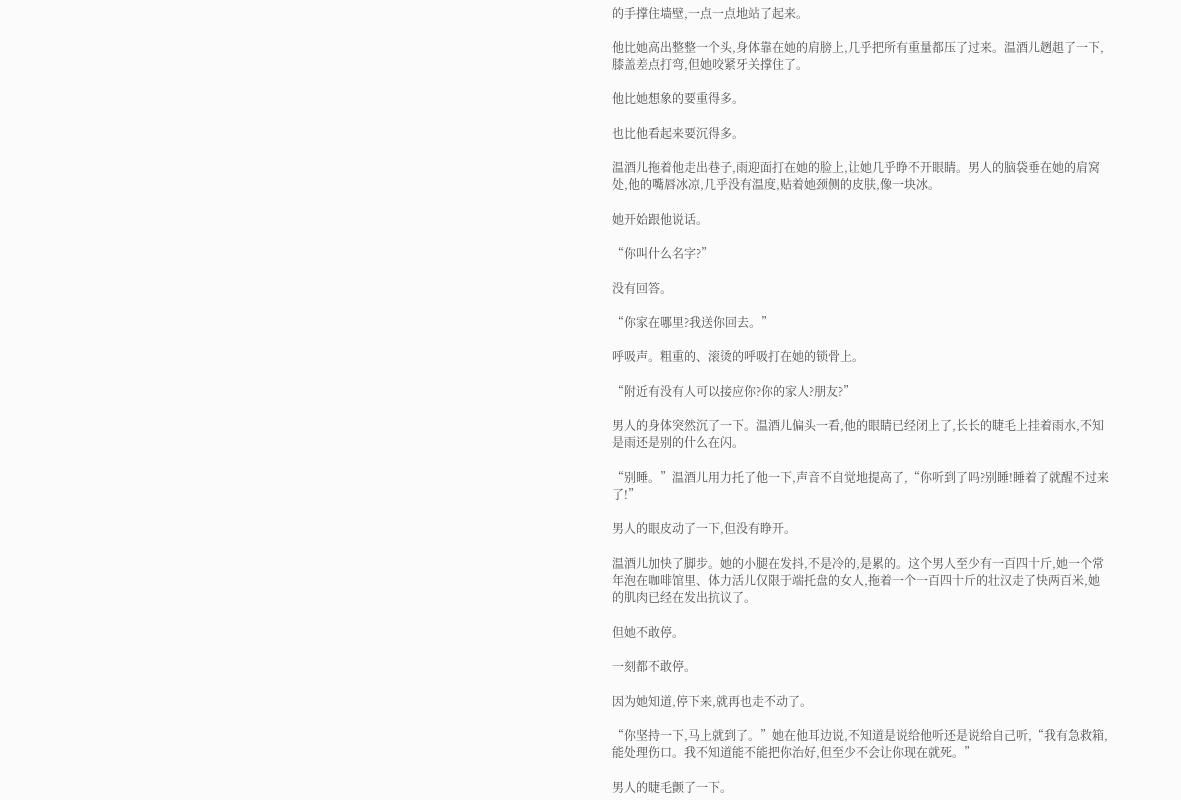的手撑住墙壁,一点一点地站了起来。

他比她高出整整一个头,身体靠在她的肩膀上,几乎把所有重量都压了过来。温酒儿趔趄了一下,膝盖差点打弯,但她咬紧牙关撑住了。

他比她想象的要重得多。

也比他看起来要沉得多。

温酒儿拖着他走出巷子,雨迎面打在她的脸上,让她几乎睁不开眼睛。男人的脑袋垂在她的肩窝处,他的嘴唇冰凉,几乎没有温度,贴着她颈侧的皮肤,像一块冰。

她开始跟他说话。

“你叫什么名字?”

没有回答。

“你家在哪里?我送你回去。”

呼吸声。粗重的、滚烫的呼吸打在她的锁骨上。

“附近有没有人可以接应你?你的家人?朋友?”

男人的身体突然沉了一下。温酒儿偏头一看,他的眼睛已经闭上了,长长的睫毛上挂着雨水,不知是雨还是别的什么在闪。

“别睡。”温酒儿用力托了他一下,声音不自觉地提高了,“你听到了吗?别睡!睡着了就醒不过来了!”

男人的眼皮动了一下,但没有睁开。

温酒儿加快了脚步。她的小腿在发抖,不是冷的,是累的。这个男人至少有一百四十斤,她一个常年泡在咖啡馆里、体力活儿仅限于端托盘的女人,拖着一个一百四十斤的壮汉走了快两百米,她的肌肉已经在发出抗议了。

但她不敢停。

一刻都不敢停。

因为她知道,停下来,就再也走不动了。

“你坚持一下,马上就到了。”她在他耳边说,不知道是说给他听还是说给自己听,“我有急救箱,能处理伤口。我不知道能不能把你治好,但至少不会让你现在就死。”

男人的睫毛颤了一下。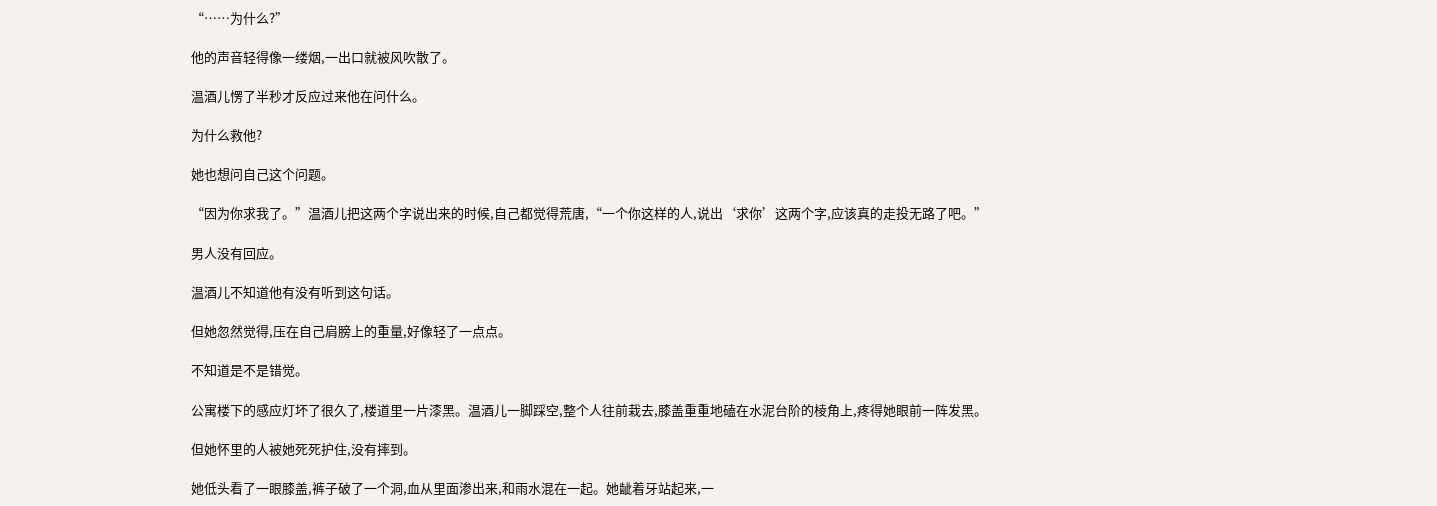“……为什么?”

他的声音轻得像一缕烟,一出口就被风吹散了。

温酒儿愣了半秒才反应过来他在问什么。

为什么救他?

她也想问自己这个问题。

“因为你求我了。”温酒儿把这两个字说出来的时候,自己都觉得荒唐,“一个你这样的人,说出‘求你’这两个字,应该真的走投无路了吧。”

男人没有回应。

温酒儿不知道他有没有听到这句话。

但她忽然觉得,压在自己肩膀上的重量,好像轻了一点点。

不知道是不是错觉。

公寓楼下的感应灯坏了很久了,楼道里一片漆黑。温酒儿一脚踩空,整个人往前栽去,膝盖重重地磕在水泥台阶的棱角上,疼得她眼前一阵发黑。

但她怀里的人被她死死护住,没有摔到。

她低头看了一眼膝盖,裤子破了一个洞,血从里面渗出来,和雨水混在一起。她龇着牙站起来,一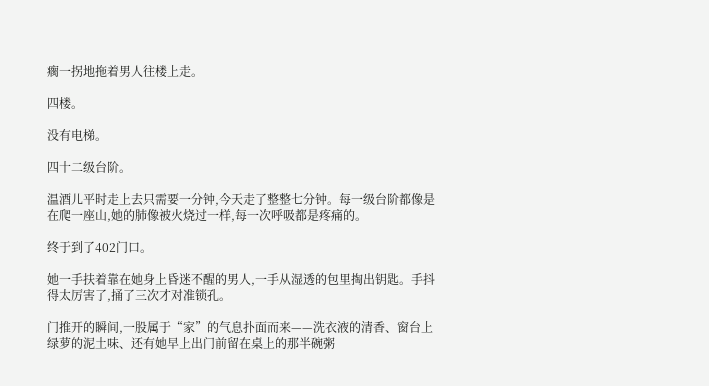瘸一拐地拖着男人往楼上走。

四楼。

没有电梯。

四十二级台阶。

温酒儿平时走上去只需要一分钟,今天走了整整七分钟。每一级台阶都像是在爬一座山,她的肺像被火烧过一样,每一次呼吸都是疼痛的。

终于到了402门口。

她一手扶着靠在她身上昏迷不醒的男人,一手从湿透的包里掏出钥匙。手抖得太厉害了,捅了三次才对准锁孔。

门推开的瞬间,一股属于“家”的气息扑面而来——洗衣液的清香、窗台上绿萝的泥土味、还有她早上出门前留在桌上的那半碗粥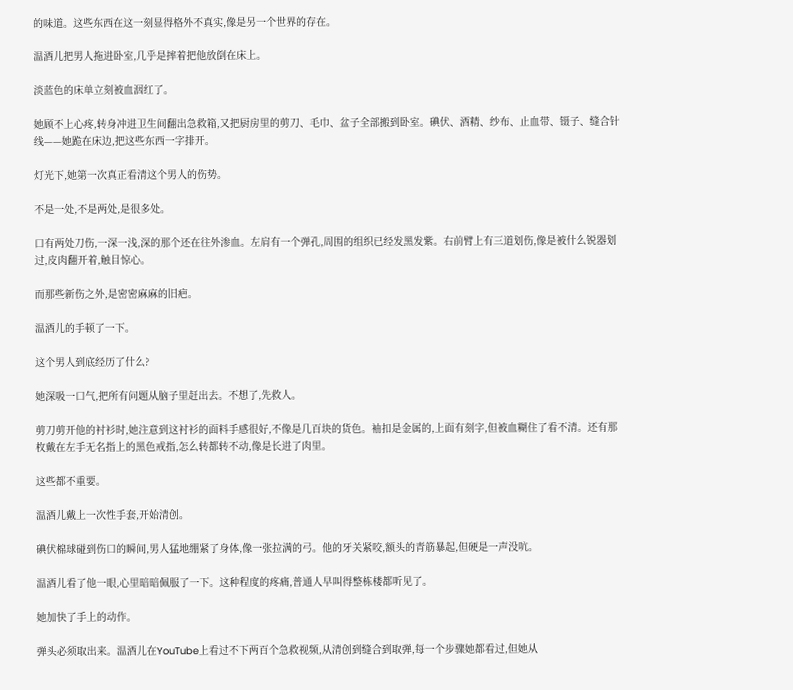的味道。这些东西在这一刻显得格外不真实,像是另一个世界的存在。

温酒儿把男人拖进卧室,几乎是摔着把他放倒在床上。

淡蓝色的床单立刻被血洇红了。

她顾不上心疼,转身冲进卫生间翻出急救箱,又把厨房里的剪刀、毛巾、盆子全部搬到卧室。碘伏、酒精、纱布、止血带、镊子、缝合针线——她跪在床边,把这些东西一字排开。

灯光下,她第一次真正看清这个男人的伤势。

不是一处,不是两处,是很多处。

口有两处刀伤,一深一浅,深的那个还在往外渗血。左肩有一个弹孔,周围的组织已经发黑发紫。右前臂上有三道划伤,像是被什么锐器划过,皮肉翻开着,触目惊心。

而那些新伤之外,是密密麻麻的旧疤。

温酒儿的手顿了一下。

这个男人到底经历了什么?

她深吸一口气,把所有问题从脑子里赶出去。不想了,先救人。

剪刀剪开他的衬衫时,她注意到这衬衫的面料手感很好,不像是几百块的货色。袖扣是金属的,上面有刻字,但被血糊住了看不清。还有那枚戴在左手无名指上的黑色戒指,怎么转都转不动,像是长进了肉里。

这些都不重要。

温酒儿戴上一次性手套,开始清创。

碘伏棉球碰到伤口的瞬间,男人猛地绷紧了身体,像一张拉满的弓。他的牙关紧咬,额头的青筋暴起,但硬是一声没吭。

温酒儿看了他一眼,心里暗暗佩服了一下。这种程度的疼痛,普通人早叫得整栋楼都听见了。

她加快了手上的动作。

弹头必须取出来。温酒儿在YouTube上看过不下两百个急救视频,从清创到缝合到取弹,每一个步骤她都看过,但她从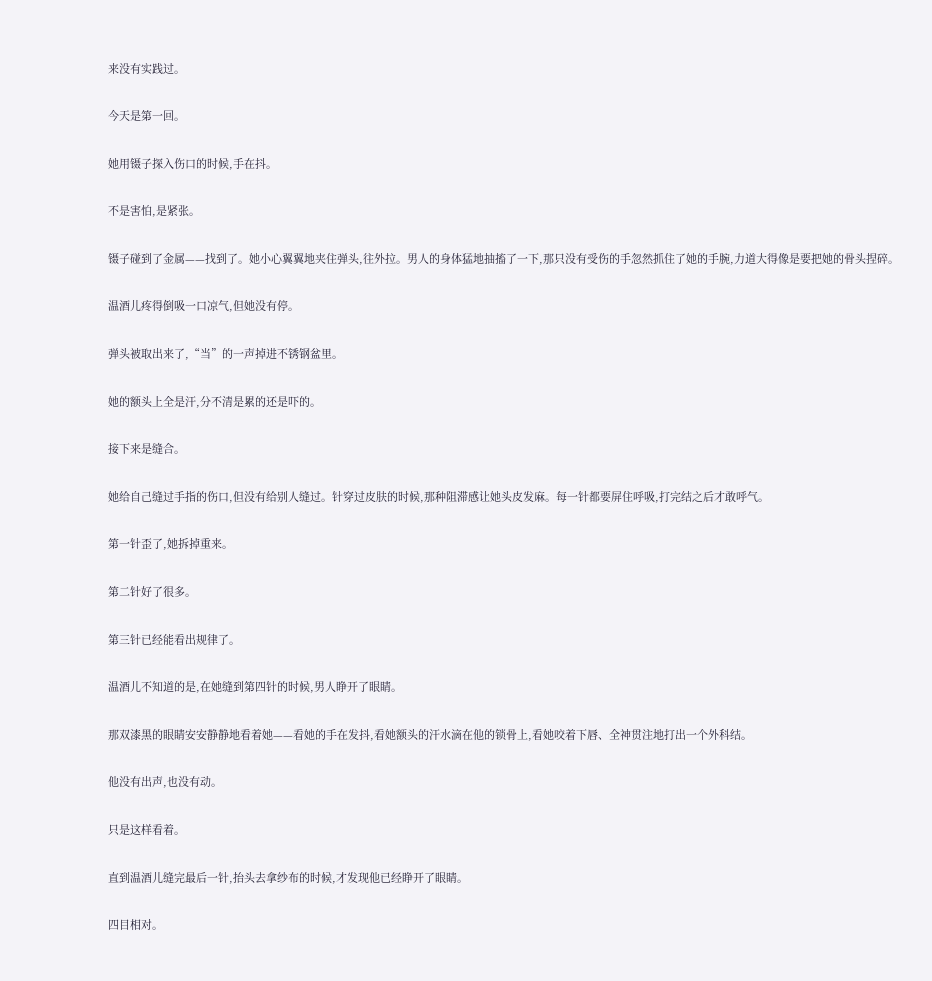来没有实践过。

今天是第一回。

她用镊子探入伤口的时候,手在抖。

不是害怕,是紧张。

镊子碰到了金属——找到了。她小心翼翼地夹住弹头,往外拉。男人的身体猛地抽搐了一下,那只没有受伤的手忽然抓住了她的手腕,力道大得像是要把她的骨头捏碎。

温酒儿疼得倒吸一口凉气,但她没有停。

弹头被取出来了,“当”的一声掉进不锈钢盆里。

她的额头上全是汗,分不清是累的还是吓的。

接下来是缝合。

她给自己缝过手指的伤口,但没有给别人缝过。针穿过皮肤的时候,那种阻滞感让她头皮发麻。每一针都要屏住呼吸,打完结之后才敢呼气。

第一针歪了,她拆掉重来。

第二针好了很多。

第三针已经能看出规律了。

温酒儿不知道的是,在她缝到第四针的时候,男人睁开了眼睛。

那双漆黑的眼睛安安静静地看着她——看她的手在发抖,看她额头的汗水滴在他的锁骨上,看她咬着下唇、全神贯注地打出一个外科结。

他没有出声,也没有动。

只是这样看着。

直到温酒儿缝完最后一针,抬头去拿纱布的时候,才发现他已经睁开了眼睛。

四目相对。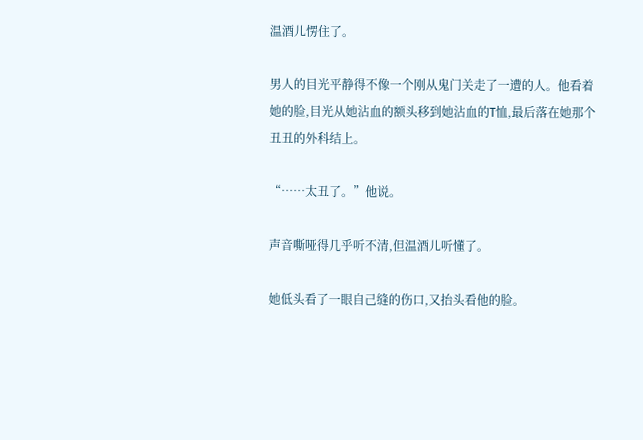温酒儿愣住了。

男人的目光平静得不像一个刚从鬼门关走了一遭的人。他看着她的脸,目光从她沾血的额头移到她沾血的T恤,最后落在她那个丑丑的外科结上。

“……太丑了。”他说。

声音嘶哑得几乎听不清,但温酒儿听懂了。

她低头看了一眼自己缝的伤口,又抬头看他的脸。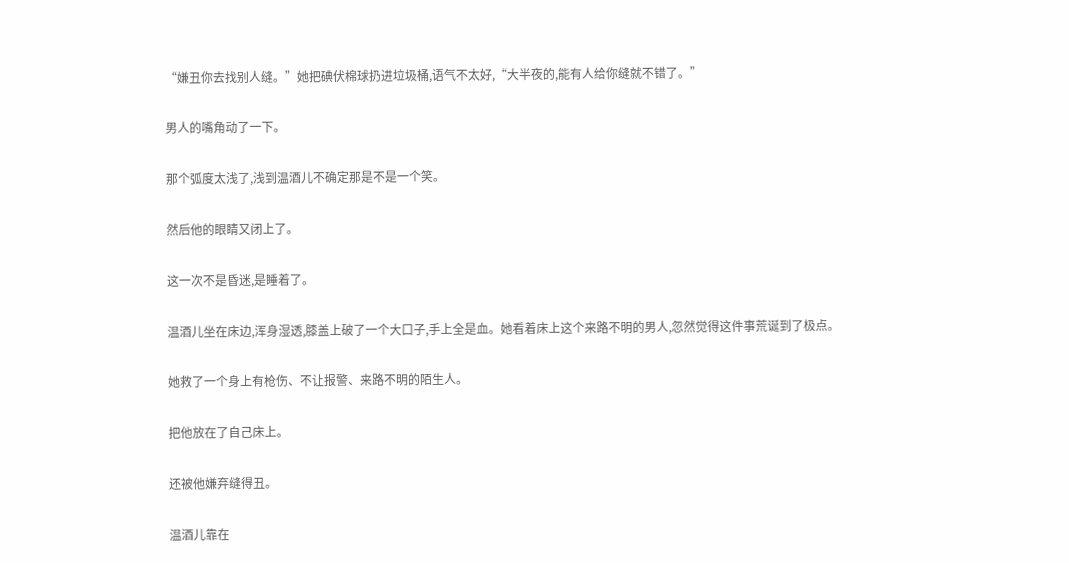“嫌丑你去找别人缝。”她把碘伏棉球扔进垃圾桶,语气不太好,“大半夜的,能有人给你缝就不错了。”

男人的嘴角动了一下。

那个弧度太浅了,浅到温酒儿不确定那是不是一个笑。

然后他的眼睛又闭上了。

这一次不是昏迷,是睡着了。

温酒儿坐在床边,浑身湿透,膝盖上破了一个大口子,手上全是血。她看着床上这个来路不明的男人,忽然觉得这件事荒诞到了极点。

她救了一个身上有枪伤、不让报警、来路不明的陌生人。

把他放在了自己床上。

还被他嫌弃缝得丑。

温酒儿靠在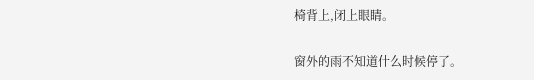椅背上,闭上眼睛。

窗外的雨不知道什么时候停了。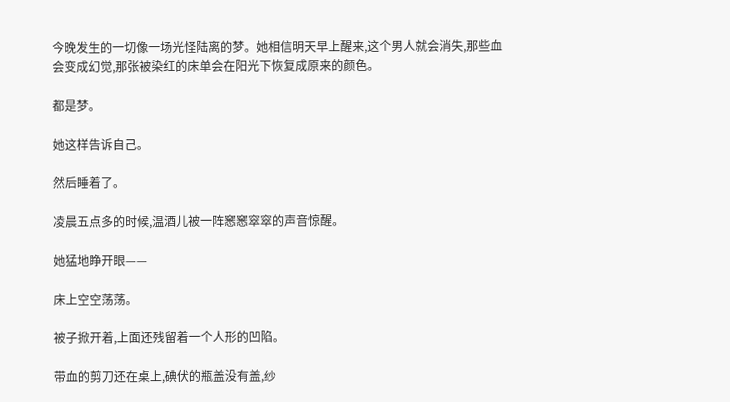今晚发生的一切像一场光怪陆离的梦。她相信明天早上醒来,这个男人就会消失,那些血会变成幻觉,那张被染红的床单会在阳光下恢复成原来的颜色。

都是梦。

她这样告诉自己。

然后睡着了。

凌晨五点多的时候,温酒儿被一阵窸窸窣窣的声音惊醒。

她猛地睁开眼——

床上空空荡荡。

被子掀开着,上面还残留着一个人形的凹陷。

带血的剪刀还在桌上,碘伏的瓶盖没有盖,纱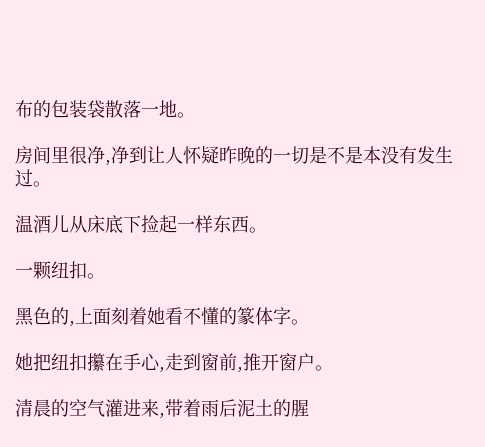布的包装袋散落一地。

房间里很净,净到让人怀疑昨晚的一切是不是本没有发生过。

温酒儿从床底下捡起一样东西。

一颗纽扣。

黑色的,上面刻着她看不懂的篆体字。

她把纽扣攥在手心,走到窗前,推开窗户。

清晨的空气灌进来,带着雨后泥土的腥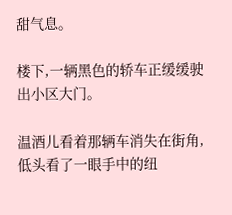甜气息。

楼下,一辆黑色的轿车正缓缓驶出小区大门。

温酒儿看着那辆车消失在街角,低头看了一眼手中的纽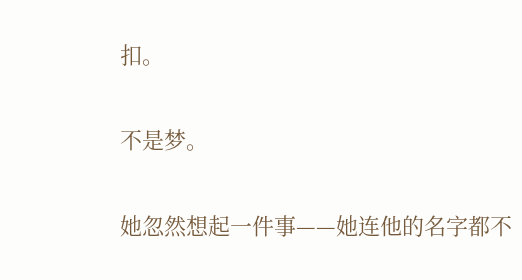扣。

不是梦。

她忽然想起一件事——她连他的名字都不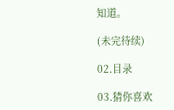知道。

(未完待续)

02.目录

03.猜你喜欢